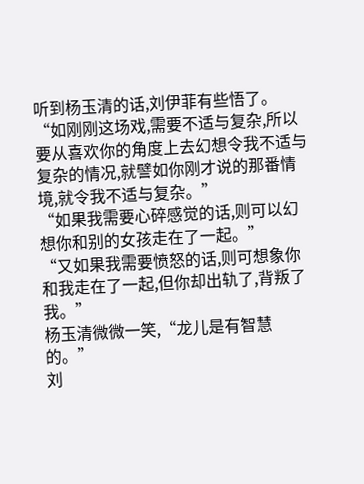听到杨玉清的话,刘伊菲有些悟了。
“如刚刚这场戏,需要不适与复杂,所以要从喜欢你的角度上去幻想令我不适与复杂的情况,就譬如你刚才说的那番情境,就令我不适与复杂。”
“如果我需要心碎感觉的话,则可以幻想你和别的女孩走在了一起。”
“又如果我需要愤怒的话,则可想象你和我走在了一起,但你却出轨了,背叛了我。”
杨玉清微微一笑,“龙儿是有智慧的。”
刘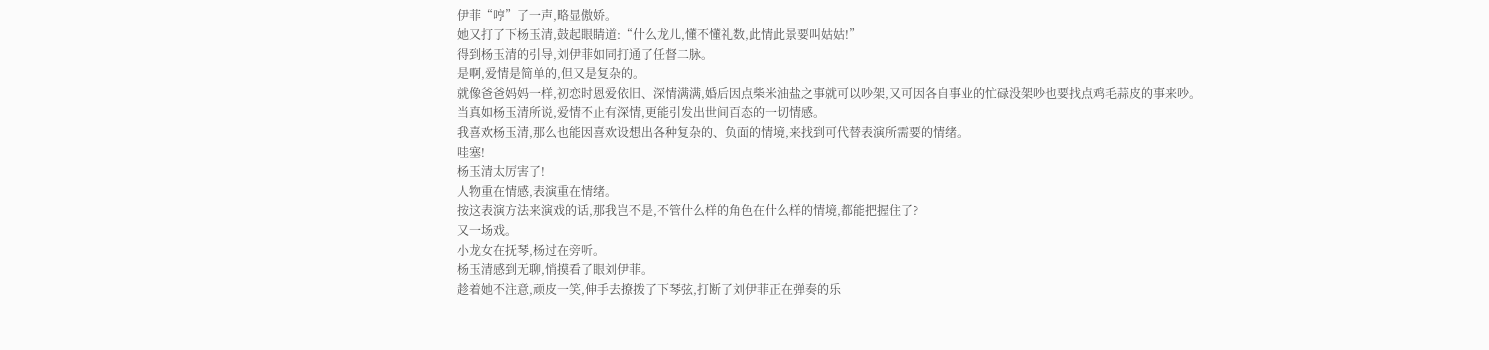伊菲“哼”了一声,略显傲娇。
她又打了下杨玉清,鼓起眼睛道:“什么龙儿,懂不懂礼数,此情此景要叫姑姑!”
得到杨玉清的引导,刘伊菲如同打通了任督二脉。
是啊,爱情是简单的,但又是复杂的。
就像爸爸妈妈一样,初恋时恩爱依旧、深情满满,婚后因点柴米油盐之事就可以吵架,又可因各自事业的忙碌没架吵也要找点鸡毛蒜皮的事来吵。
当真如杨玉清所说,爱情不止有深情,更能引发出世间百态的一切情感。
我喜欢杨玉清,那么也能因喜欢设想出各种复杂的、负面的情境,来找到可代替表演所需要的情绪。
哇塞!
杨玉清太厉害了!
人物重在情感,表演重在情绪。
按这表演方法来演戏的话,那我岂不是,不管什么样的角色在什么样的情境,都能把握住了?
又一场戏。
小龙女在抚琴,杨过在旁听。
杨玉清感到无聊,悄摸看了眼刘伊菲。
趁着她不注意,顽皮一笑,伸手去撩拨了下琴弦,打断了刘伊菲正在弹奏的乐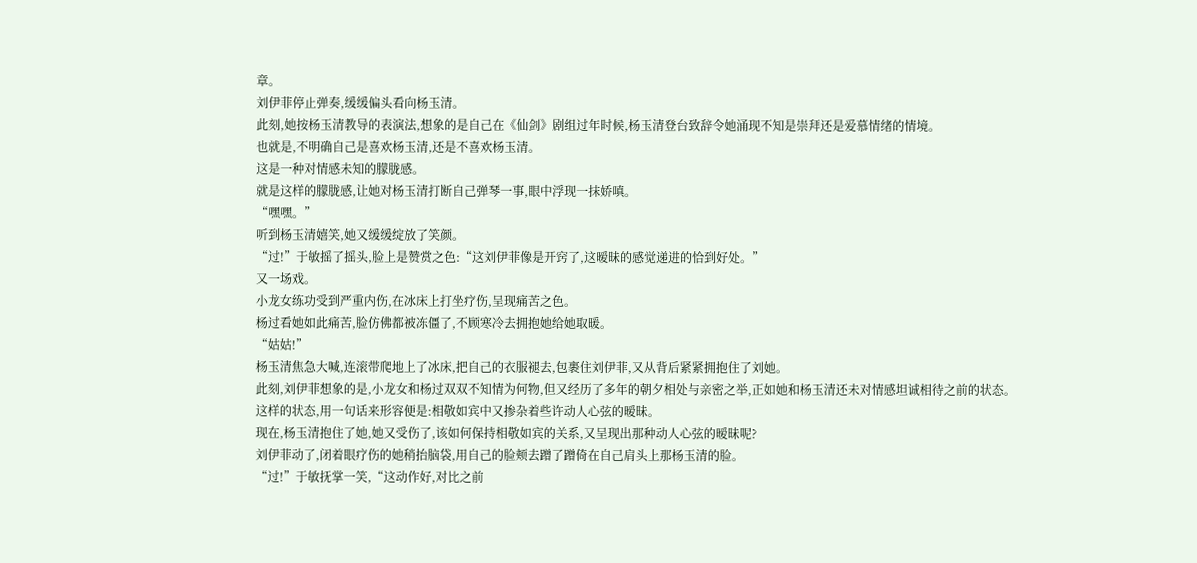章。
刘伊菲停止弹奏,缓缓偏头看向杨玉清。
此刻,她按杨玉清教导的表演法,想象的是自己在《仙剑》剧组过年时候,杨玉清登台致辞令她涌现不知是崇拜还是爱慕情绪的情境。
也就是,不明确自己是喜欢杨玉清,还是不喜欢杨玉清。
这是一种对情感未知的朦胧感。
就是这样的朦胧感,让她对杨玉清打断自己弹琴一事,眼中浮现一抹娇嗔。
“嘿嘿。”
听到杨玉清嬉笑,她又缓缓绽放了笑颜。
“过!”于敏摇了摇头,脸上是赞赏之色:“这刘伊菲像是开窍了,这暧昧的感觉递进的恰到好处。”
又一场戏。
小龙女练功受到严重内伤,在冰床上打坐疗伤,呈现痛苦之色。
杨过看她如此痛苦,脸仿佛都被冻僵了,不顾寒冷去拥抱她给她取暖。
“姑姑!”
杨玉清焦急大喊,连滚带爬地上了冰床,把自己的衣服褪去,包裹住刘伊菲,又从背后紧紧拥抱住了刘她。
此刻,刘伊菲想象的是,小龙女和杨过双双不知情为何物,但又经历了多年的朝夕相处与亲密之举,正如她和杨玉清还未对情感坦诚相待之前的状态。
这样的状态,用一句话来形容便是:相敬如宾中又掺杂着些许动人心弦的暧昧。
现在,杨玉清抱住了她,她又受伤了,该如何保持相敬如宾的关系,又呈现出那种动人心弦的暧昧呢?
刘伊菲动了,闭着眼疗伤的她稍抬脑袋,用自己的脸颊去蹭了蹭倚在自己肩头上那杨玉清的脸。
“过!”于敏抚掌一笑,“这动作好,对比之前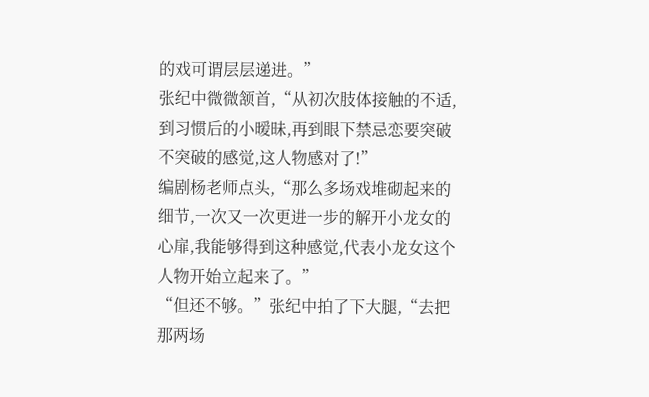的戏可谓层层递进。”
张纪中微微颔首,“从初次肢体接触的不适,到习惯后的小暧昧,再到眼下禁忌恋要突破不突破的感觉,这人物感对了!”
编剧杨老师点头,“那么多场戏堆砌起来的细节,一次又一次更进一步的解开小龙女的心扉,我能够得到这种感觉,代表小龙女这个人物开始立起来了。”
“但还不够。”张纪中拍了下大腿,“去把那两场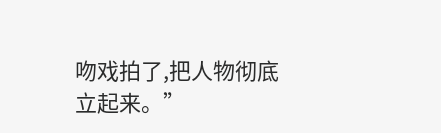吻戏拍了,把人物彻底立起来。”